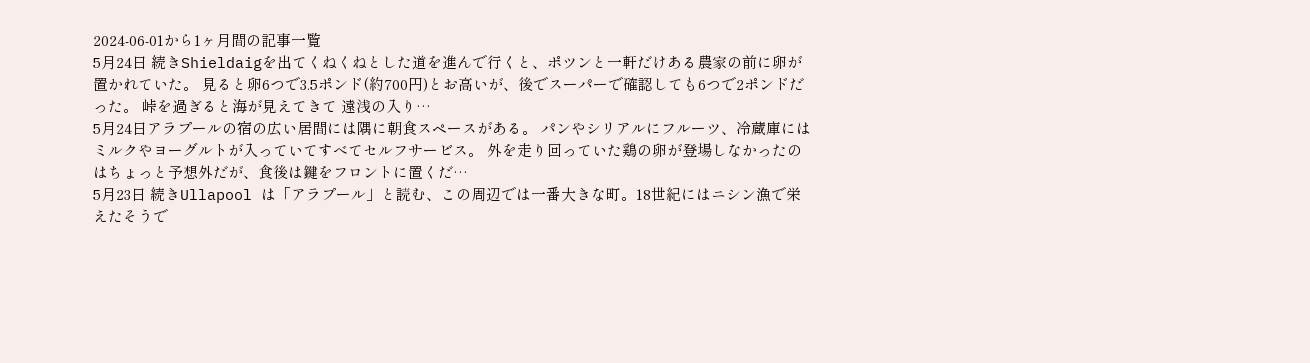2024-06-01から1ヶ月間の記事一覧
5月24日 続きShieldaigを出てくねくねとした道を進んで行くと、ポツンと一軒だけある農家の前に卵が置かれていた。 見ると卵6つで3.5ポンド(約700円)とお高いが、後でスーパーで確認しても6つで2ポンドだった。 峠を過ぎると海が見えてきて 遠浅の入り…
5月24日アラプールの宿の広い居間には隅に朝食スペースがある。 パンやシリアルにフルーツ、冷蔵庫にはミルクやヨーグルトが入っていてすべてセルフサービス。 外を走り回っていた鶏の卵が登場しなかったのはちょっと予想外だが、食後は鍵をフロントに置くだ…
5月23日 続きUllapool は「アラプール」と読む、この周辺では一番大きな町。18世紀にはニシン漁で栄えたそうで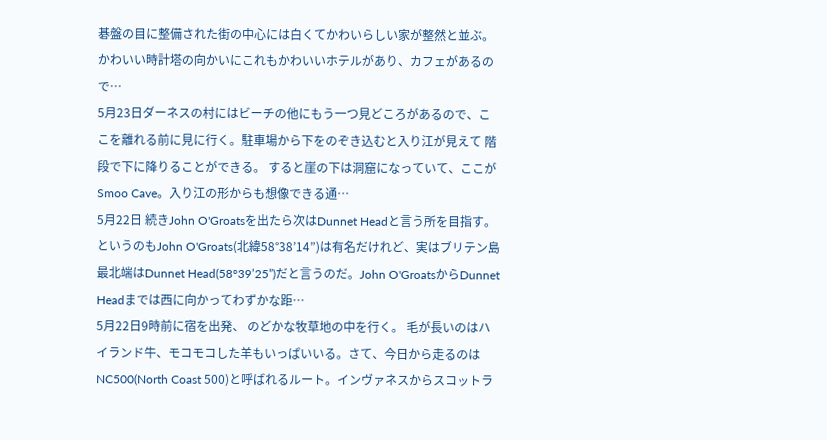碁盤の目に整備された街の中心には白くてかわいらしい家が整然と並ぶ。 かわいい時計塔の向かいにこれもかわいいホテルがあり、カフェがあるので…
5月23日ダーネスの村にはビーチの他にもう一つ見どころがあるので、ここを離れる前に見に行く。駐車場から下をのぞき込むと入り江が見えて 階段で下に降りることができる。 すると崖の下は洞窟になっていて、ここがSmoo Cave。入り江の形からも想像できる通…
5月22日 続きJohn O'Groatsを出たら次はDunnet Headと言う所を目指す。というのもJohn O'Groats(北緯58°38’14”)は有名だけれど、実はブリテン島最北端はDunnet Head(58°39’25”)だと言うのだ。John O'GroatsからDunnet Headまでは西に向かってわずかな距…
5月22日9時前に宿を出発、 のどかな牧草地の中を行く。 毛が長いのはハイランド牛、モコモコした羊もいっぱいいる。さて、今日から走るのはNC500(North Coast 500)と呼ばれるルート。インヴァネスからスコットラ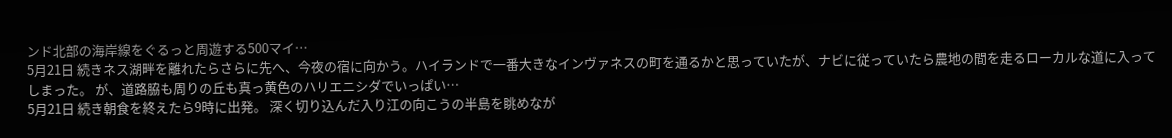ンド北部の海岸線をぐるっと周遊する500マイ…
5月21日 続きネス湖畔を離れたらさらに先へ、今夜の宿に向かう。ハイランドで一番大きなインヴァネスの町を通るかと思っていたが、ナビに従っていたら農地の間を走るローカルな道に入ってしまった。 が、道路脇も周りの丘も真っ黄色のハリエニシダでいっぱい…
5月21日 続き朝食を終えたら9時に出発。 深く切り込んだ入り江の向こうの半島を眺めなが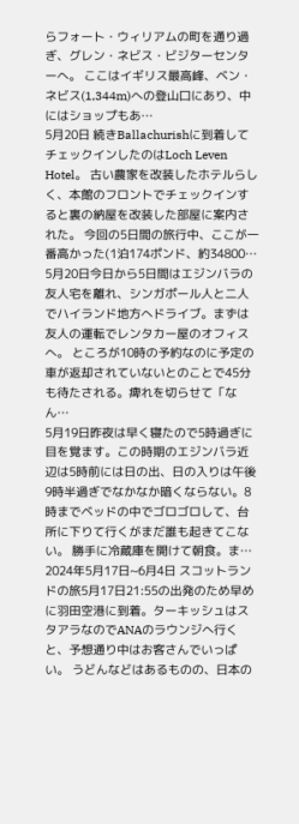らフォート・ウィリアムの町を通り過ぎ、グレン・ネビス・ビジターセンターへ。 ここはイギリス最高峰、ベン・ネビス(1,344m)への登山口にあり、中にはショップもあ…
5月20日 続きBallachurishに到着してチェックインしたのはLoch Leven Hotel。 古い農家を改装したホテルらしく、本館のフロントでチェックインすると裏の納屋を改装した部屋に案内された。 今回の5日間の旅行中、ここが一番高かった(1泊174ポンド、約34800…
5月20日今日から5日間はエジンバラの友人宅を離れ、シンガポール人と二人でハイランド地方へドライブ。まずは友人の運転でレンタカー屋のオフィスへ。 ところが10時の予約なのに予定の車が返却されていないとのことで45分も待たされる。痺れを切らせて「なん…
5月19日昨夜は早く寝たので5時過ぎに目を覚ます。この時期のエジンバラ近辺は5時前には日の出、日の入りは午後9時半過ぎでなかなか暗くならない。8時までベッドの中でゴロゴロして、台所に下りて行くがまだ誰も起きてこない。 勝手に冷蔵庫を開けて朝食。ま…
2024年5月17日~6月4日 スコットランドの旅5月17日21:55の出発のため早めに羽田空港に到着。ターキッシュはスタアラなのでANAのラウンジへ行くと、予想通り中はお客さんでいっぱい。 うどんなどはあるものの、日本の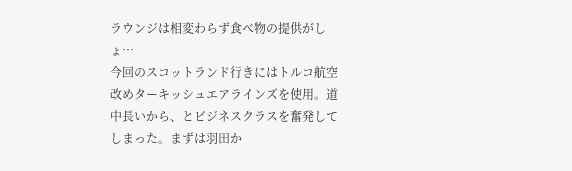ラウンジは相変わらず食べ物の提供がしょ…
今回のスコットランド行きにはトルコ航空改めターキッシュエアラインズを使用。道中長いから、とビジネスクラスを奮発してしまった。まずは羽田か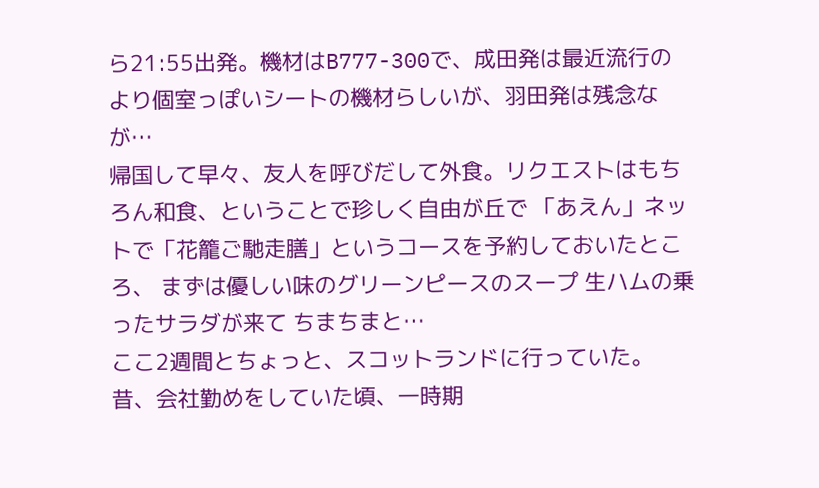ら21:55出発。機材はB777-300で、成田発は最近流行のより個室っぽいシートの機材らしいが、羽田発は残念なが…
帰国して早々、友人を呼びだして外食。リクエストはもちろん和食、ということで珍しく自由が丘で 「あえん」ネットで「花籠ご馳走膳」というコースを予約しておいたところ、 まずは優しい味のグリーンピースのスープ 生ハムの乗ったサラダが来て ちまちまと…
ここ2週間とちょっと、スコットランドに行っていた。昔、会社勤めをしていた頃、一時期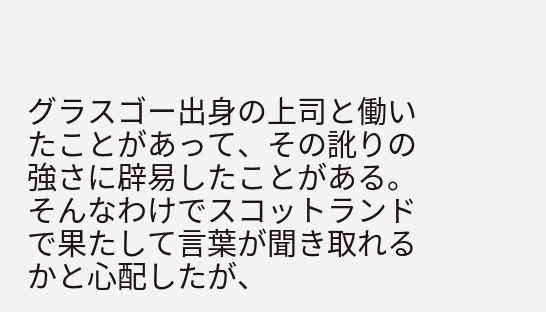グラスゴー出身の上司と働いたことがあって、その訛りの強さに辟易したことがある。そんなわけでスコットランドで果たして言葉が聞き取れるかと心配したが、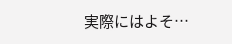実際にはよそ…